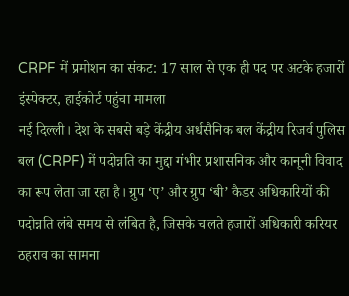CRPF में प्रमोशन का संकट: 17 साल से एक ही पद पर अटके हजारों इंस्पेक्टर, हाईकोर्ट पहुंचा मामला
नई दिल्ली। देश के सबसे बड़े केंद्रीय अर्धसैनिक बल केंद्रीय रिजर्व पुलिस बल (CRPF) में पदोन्नति का मुद्दा गंभीर प्रशासनिक और कानूनी विवाद का रूप लेता जा रहा है। ग्रुप ‘ए’ और ग्रुप ‘बी’ कैडर अधिकारियों की पदोन्नति लंबे समय से लंबित है, जिसके चलते हजारों अधिकारी करियर ठहराव का सामना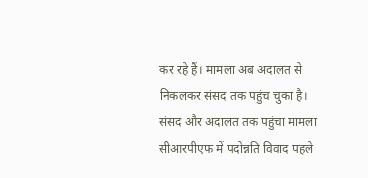कर रहे हैं। मामला अब अदालत से निकलकर संसद तक पहुंच चुका है।
संसद और अदालत तक पहुंचा मामला
सीआरपीएफ में पदोन्नति विवाद पहले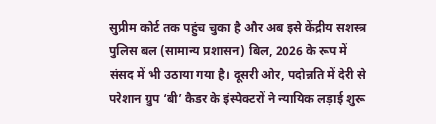सुप्रीम कोर्ट तक पहुंच चुका है और अब इसे केंद्रीय सशस्त्र पुलिस बल (सामान्य प्रशासन) बिल, 2026 के रूप में संसद में भी उठाया गया है। दूसरी ओर, पदोन्नति में देरी से परेशान ग्रुप ‘बी’ कैडर के इंस्पेक्टरों ने न्यायिक लड़ाई शुरू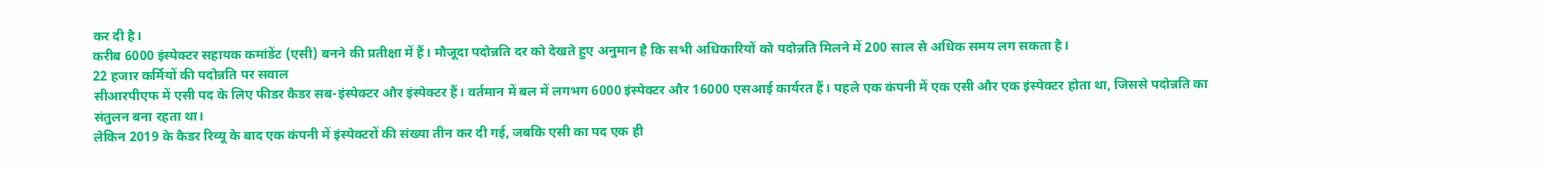कर दी है।
करीब 6000 इंस्पेक्टर सहायक कमांडेंट (एसी) बनने की प्रतीक्षा में हैं। मौजूदा पदोन्नति दर को देखते हुए अनुमान है कि सभी अधिकारियों को पदोन्नति मिलने में 200 साल से अधिक समय लग सकता है।
22 हजार कर्मियों की पदोन्नति पर सवाल
सीआरपीएफ में एसी पद के लिए फीडर कैडर सब-इंस्पेक्टर और इंस्पेक्टर हैं। वर्तमान में बल में लगभग 6000 इंस्पेक्टर और 16000 एसआई कार्यरत हैं। पहले एक कंपनी में एक एसी और एक इंस्पेक्टर होता था, जिससे पदोन्नति का संतुलन बना रहता था।
लेकिन 2019 के कैडर रिव्यू के बाद एक कंपनी में इंस्पेक्टरों की संख्या तीन कर दी गई, जबकि एसी का पद एक ही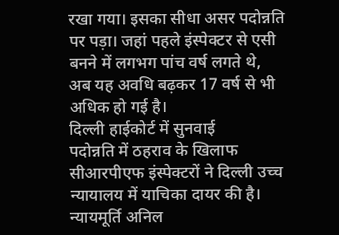रखा गया। इसका सीधा असर पदोन्नति पर पड़ा। जहां पहले इंस्पेक्टर से एसी बनने में लगभग पांच वर्ष लगते थे, अब यह अवधि बढ़कर 17 वर्ष से भी अधिक हो गई है।
दिल्ली हाईकोर्ट में सुनवाई
पदोन्नति में ठहराव के खिलाफ सीआरपीएफ इंस्पेक्टरों ने दिल्ली उच्च न्यायालय में याचिका दायर की है। न्यायमूर्ति अनिल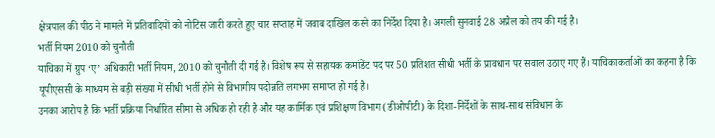क्षेत्रपाल की पीठ ने मामले में प्रतिवादियों को नोटिस जारी करते हुए चार सप्ताह में जवाब दाखिल करने का निर्देश दिया है। अगली सुनवाई 28 अप्रैल को तय की गई है।
भर्ती नियम 2010 को चुनौती
याचिका में ग्रुप ‘ए’ अधिकारी भर्ती नियम, 2010 को चुनौती दी गई है। विशेष रूप से सहायक कमांडेंट पद पर 50 प्रतिशत सीधी भर्ती के प्रावधान पर सवाल उठाए गए हैं। याचिकाकर्ताओं का कहना है कि यूपीएससी के माध्यम से बड़ी संख्या में सीधी भर्ती होने से विभागीय पदोन्नति लगभग समाप्त हो गई है।
उनका आरोप है कि भर्ती प्रक्रिया निर्धारित सीमा से अधिक हो रही है और यह कार्मिक एवं प्रशिक्षण विभाग (डीओपीटी) के दिशा-निर्देशों के साथ-साथ संविधान के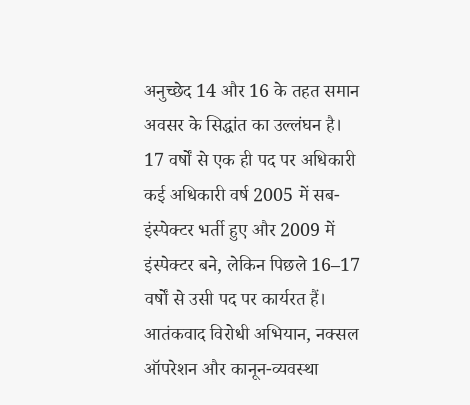अनुच्छेद 14 और 16 के तहत समान अवसर के सिद्धांत का उल्लंघन है।
17 वर्षों से एक ही पद पर अधिकारी
कई अधिकारी वर्ष 2005 में सब-इंस्पेक्टर भर्ती हुए और 2009 में इंस्पेक्टर बने, लेकिन पिछले 16–17 वर्षों से उसी पद पर कार्यरत हैं। आतंकवाद विरोधी अभियान, नक्सल ऑपरेशन और कानून-व्यवस्था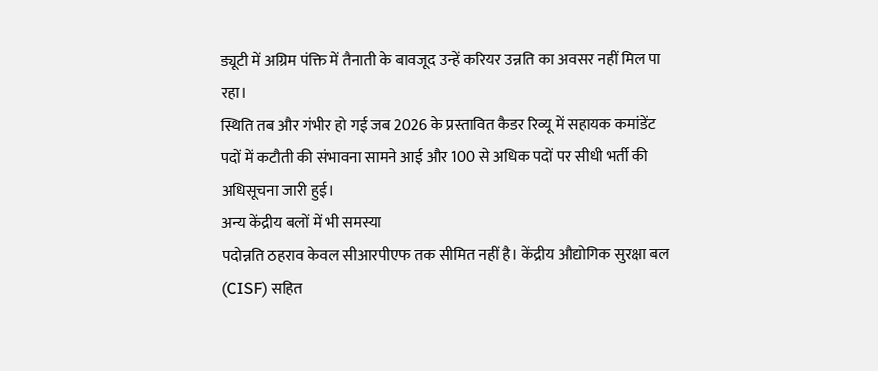ड्यूटी में अग्रिम पंक्ति में तैनाती के बावजूद उन्हें करियर उन्नति का अवसर नहीं मिल पा रहा।
स्थिति तब और गंभीर हो गई जब 2026 के प्रस्तावित कैडर रिव्यू में सहायक कमांडेंट पदों में कटौती की संभावना सामने आई और 100 से अधिक पदों पर सीधी भर्ती की अधिसूचना जारी हुई।
अन्य केंद्रीय बलों में भी समस्या
पदोन्नति ठहराव केवल सीआरपीएफ तक सीमित नहीं है। केंद्रीय औद्योगिक सुरक्षा बल (CISF) सहित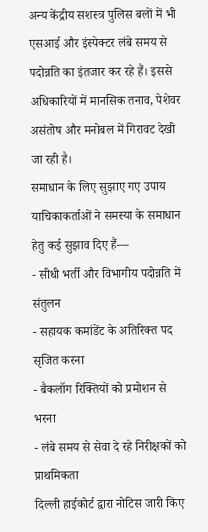अन्य केंद्रीय सशस्त्र पुलिस बलों में भी एसआई और इंस्पेक्टर लंबे समय से पदोन्नति का इंतजार कर रहे हैं। इससे अधिकारियों में मानसिक तनाव, पेशेवर असंतोष और मनोबल में गिरावट देखी जा रही है।
समाधान के लिए सुझाए गए उपाय
याचिकाकर्ताओं ने समस्या के समाधान हेतु कई सुझाव दिए हैं—
- सीधी भर्ती और विभागीय पदोन्नति में संतुलन
- सहायक कमांडेंट के अतिरिक्त पद सृजित करना
- बैकलॉग रिक्तियों को प्रमोशन से भरना
- लंबे समय से सेवा दे रहे निरीक्षकों को प्राथमिकता
दिल्ली हाईकोर्ट द्वारा नोटिस जारी किए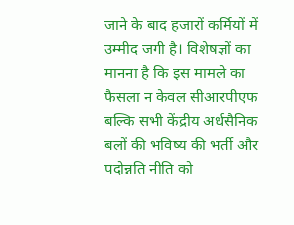जाने के बाद हजारों कर्मियों में उम्मीद जगी है। विशेषज्ञों का मानना है कि इस मामले का फैसला न केवल सीआरपीएफ बल्कि सभी केंद्रीय अर्धसैनिक बलों की भविष्य की भर्ती और पदोन्नति नीति को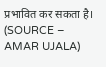प्रभावित कर सकता है।
(SOURCE – AMAR UJALA)